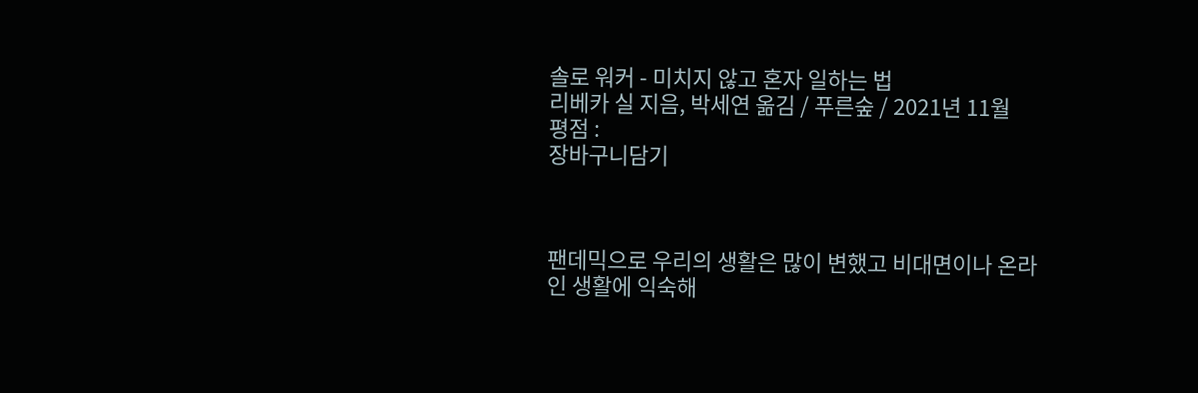솔로 워커 - 미치지 않고 혼자 일하는 법
리베카 실 지음, 박세연 옮김 / 푸른숲 / 2021년 11월
평점 :
장바구니담기



팬데믹으로 우리의 생활은 많이 변했고 비대면이나 온라인 생활에 익숙해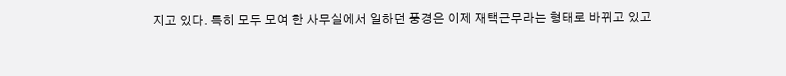지고 있다. 특히 모두 모여 한 사무실에서 일하던 풍경은 이제 재택근무라는 형태로 바뀌고 있고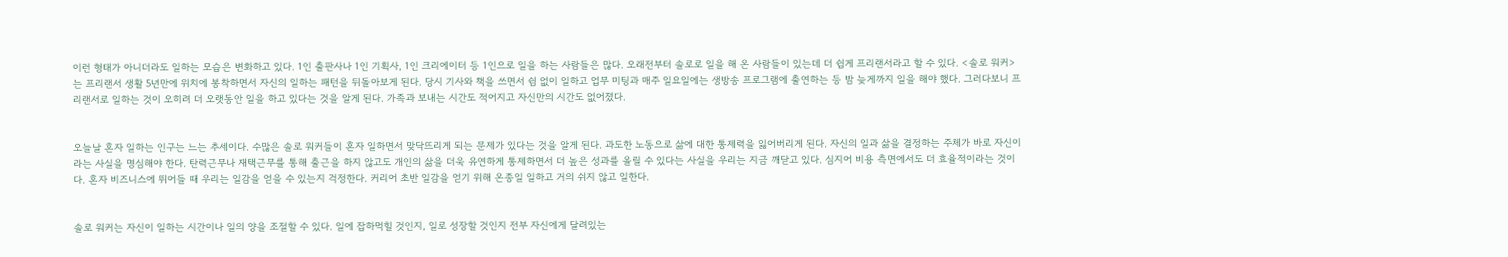이런 형태가 아니더라도 일하는 모습은 변화하고 있다. 1인 출판사나 1인 기획사, 1인 크리에이터 등 1인으로 일을 하는 사람들은 많다. 오래전부터 솔로로 일을 해 온 사람들이 있는데 더 쉽게 프리랜서라고 할 수 있다. <솔로 워커>는 프리랜서 생활 5년만에 위치에 봉착하면서 자신의 일하는 패턴을 뒤돌아보게 된다. 당시 기사와 책을 쓰면서 쉼 없이 일하고 업무 미팅과 매주 일요일에는 생방송 프로그램에 출연하는 등 밤 늦게까지 일을 해야 했다. 그러다보니 프리랜서로 일하는 것이 오히려 더 오랫동안 일을 하고 있다는 것을 알게 된다. 가족과 보내는 시간도 적어지고 자신만의 시간도 없어졌다.


오늘날 혼자 일하는 인구는 느는 추세이다. 수많은 솔로 워커들이 혼자 일하면서 맞닥뜨리게 되는 문제가 있다는 것을 알게 된다. 과도한 노동으로 삶에 대한 통제력을 잃어버리게 된다. 자신의 일과 삶을 결정하는 주체가 바로 자신이라는 사실을 명심해야 한다. 탄력근무나 재택근무를 통해 출근을 하지 않고도 개인의 삶을 더욱 유연하게 통제하면서 더 높은 성과를 올릴 수 있다는 사실을 우리는 지금 깨닫고 있다. 심지어 비용 측면에서도 더 효율적이라는 것이다. 혼자 비즈니스에 뛰어들 때 우리는 일감을 얻을 수 있는지 걱정한다. 커리어 초반 일감을 얻기 위해 온종일 일하고 거의 쉬지 않고 일한다.


솔로 워커는 자신이 일하는 시간이나 일의 양을 조절할 수 있다. 일에 잡하먹힐 것인지, 일로 성장할 것인지 전부 자신에게 달려있는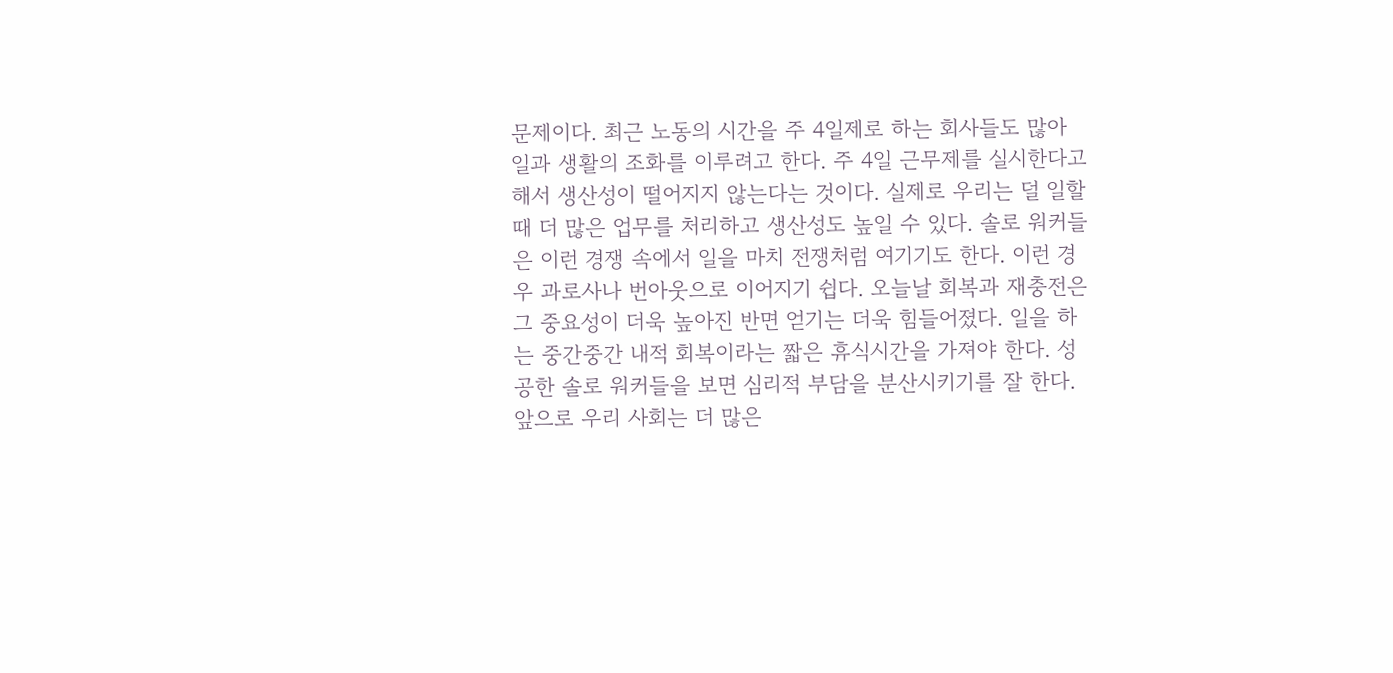문제이다. 최근 노동의 시간을 주 4일제로 하는 회사들도 많아 일과 생활의 조화를 이루려고 한다. 주 4일 근무제를 실시한다고 해서 생산성이 떨어지지 않는다는 것이다. 실제로 우리는 덜 일할 때 더 많은 업무를 처리하고 생산성도 높일 수 있다. 솔로 워커들은 이런 경쟁 속에서 일을 마치 전쟁처럼 여기기도 한다. 이런 경우 과로사나 번아웃으로 이어지기 쉽다. 오늘날 회복과 재충전은 그 중요성이 더욱 높아진 반면 얻기는 더욱 힘들어졌다. 일을 하는 중간중간 내적 회복이라는 짧은 휴식시간을 가져야 한다. 성공한 솔로 워커들을 보면 심리적 부담을 분산시키기를 잘 한다. 앞으로 우리 사회는 더 많은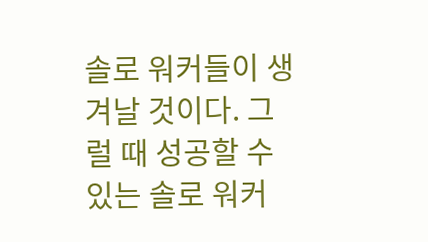솔로 워커들이 생겨날 것이다. 그럴 때 성공할 수 있는 솔로 워커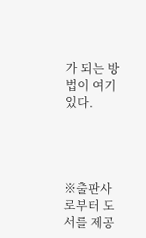가 되는 방법이 여기 있다.




※출판사로부터 도서를 제공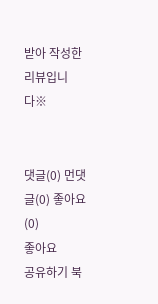받아 작성한 리뷰입니다※


댓글(0) 먼댓글(0) 좋아요(0)
좋아요
공유하기 북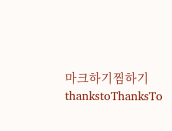마크하기찜하기 thankstoThanksTo